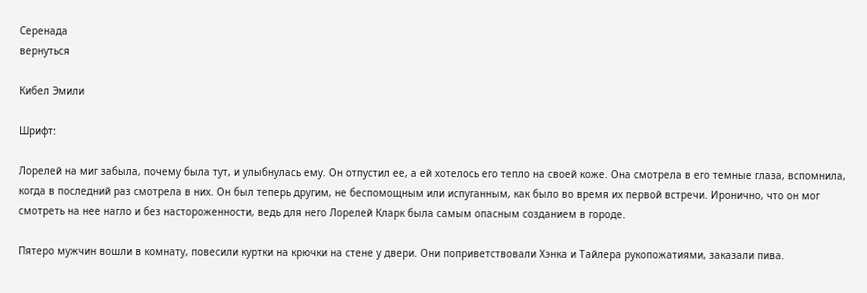Серенада
вернуться

Кибел Эмили

Шрифт:

Лорелей на миг забыла, почему была тут, и улыбнулась ему. Он отпустил ее, а ей хотелось его тепло на своей коже. Она смотрела в его темные глаза, вспомнила, когда в последний раз смотрела в них. Он был теперь другим, не беспомощным или испуганным, как было во время их первой встречи. Иронично, что он мог смотреть на нее нагло и без настороженности, ведь для него Лорелей Кларк была самым опасным созданием в городе.

Пятеро мужчин вошли в комнату, повесили куртки на крючки на стене у двери. Они поприветствовали Хэнка и Тайлера рукопожатиями, заказали пива.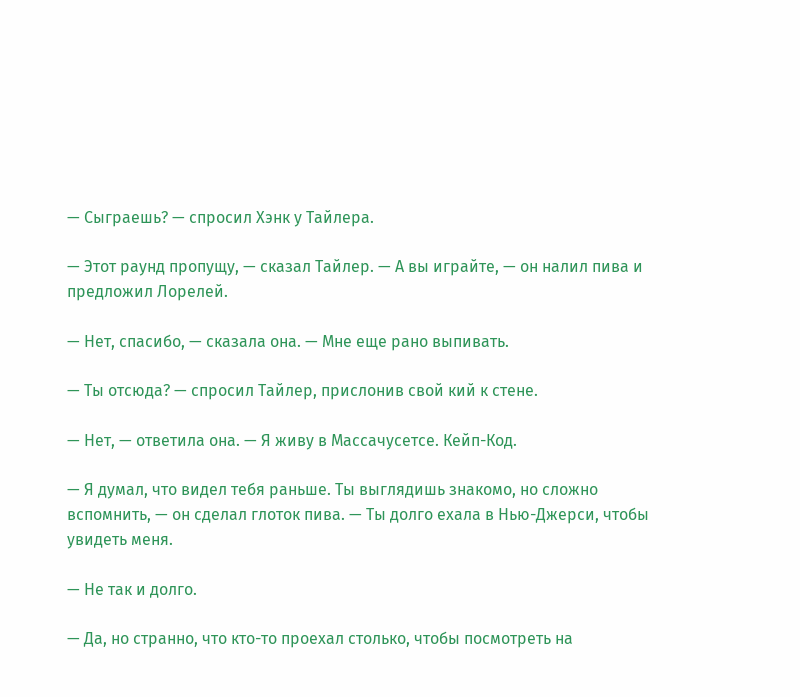— Сыграешь? — спросил Хэнк у Тайлера.

— Этот раунд пропущу, — сказал Тайлер. — А вы играйте, — он налил пива и предложил Лорелей.

— Нет, спасибо, — сказала она. — Мне еще рано выпивать.

— Ты отсюда? — спросил Тайлер, прислонив свой кий к стене.

— Нет, — ответила она. — Я живу в Массачусетсе. Кейп-Код.

— Я думал, что видел тебя раньше. Ты выглядишь знакомо, но сложно вспомнить, — он сделал глоток пива. — Ты долго ехала в Нью-Джерси, чтобы увидеть меня.

— Не так и долго.

— Да, но странно, что кто-то проехал столько, чтобы посмотреть на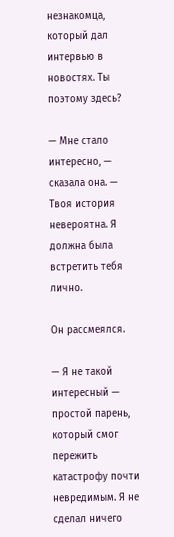незнакомца, который дал интервью в новостях. Ты поэтому здесь?

— Мне стало интересно, — сказала она. — Твоя история невероятна. Я должна была встретить тебя лично.

Он рассмеялся.

— Я не такой интересный — простой парень, который смог пережить катастрофу почти невредимым. Я не сделал ничего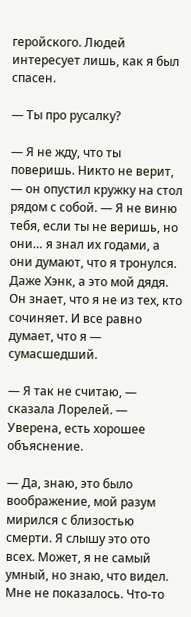геройского. Людей интересует лишь, как я был спасен.

— Ты про русалку?

— Я не жду, что ты поверишь. Никто не верит, — он опустил кружку на стол рядом с собой. — Я не виню тебя, если ты не веришь, но они… я знал их годами, а они думают, что я тронулся. Даже Хэнк, а это мой дядя. Он знает, что я не из тех, кто сочиняет. И все равно думает, что я — сумасшедший.

— Я так не считаю, — сказала Лорелей. — Уверена, есть хорошее объяснение.

— Да, знаю, это было воображение, мой разум мирился с близостью смерти. Я слышу это ото всех. Может, я не самый умный, но знаю, что видел. Мне не показалось. Что-то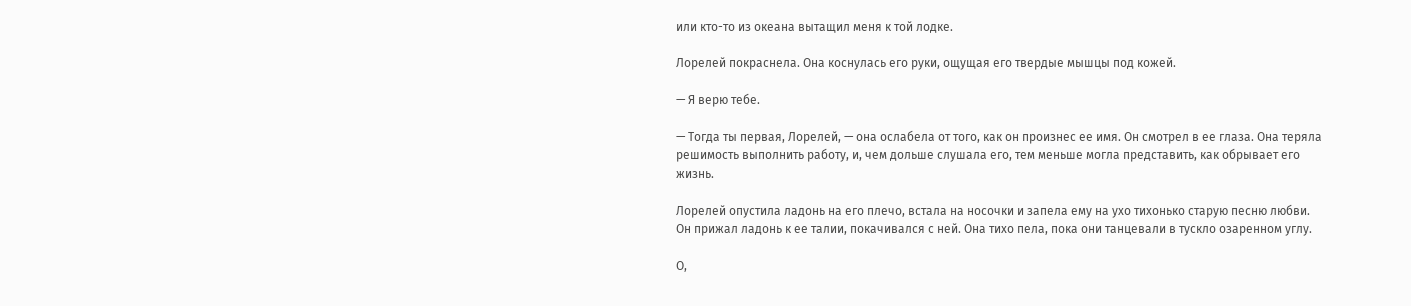или кто-то из океана вытащил меня к той лодке.

Лорелей покраснела. Она коснулась его руки, ощущая его твердые мышцы под кожей.

— Я верю тебе.

— Тогда ты первая, Лорелей, — она ослабела от того, как он произнес ее имя. Он смотрел в ее глаза. Она теряла решимость выполнить работу, и, чем дольше слушала его, тем меньше могла представить, как обрывает его жизнь.

Лорелей опустила ладонь на его плечо, встала на носочки и запела ему на ухо тихонько старую песню любви. Он прижал ладонь к ее талии, покачивался с ней. Она тихо пела, пока они танцевали в тускло озаренном углу.

О,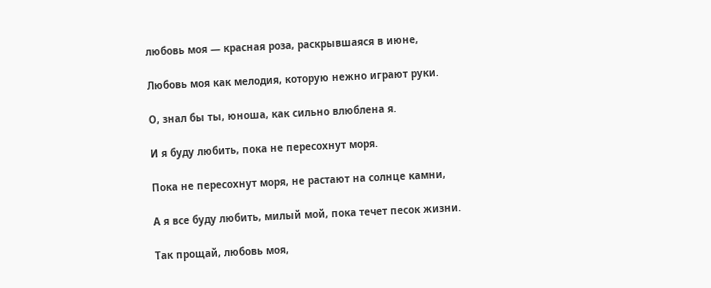любовь моя — красная роза, раскрывшаяся в июне,

Любовь моя как мелодия, которую нежно играют руки.

О, знал бы ты, юноша, как сильно влюблена я.

И я буду любить, пока не пересохнут моря.

Пока не пересохнут моря, не растают на солнце камни,

А я все буду любить, милый мой, пока течет песок жизни.

Так прощай, любовь моя,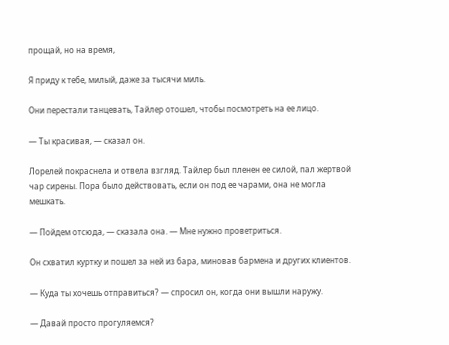прощай, но на время,

Я приду к тебе, милый, даже за тысячи миль.

Они перестали танцевать, Тайлер отошел, чтобы посмотреть на ее лицо.

— Ты красивая, — сказал он.

Лорелей покраснела и отвела взгляд. Тайлер был пленен ее силой, пал жертвой чар сирены. Пора было действовать, если он под ее чарами, она не могла мешкать.

— Пойдем отсюда, — сказала она. — Мне нужно проветриться.

Он схватил куртку и пошел за ней из бара, миновав бармена и других клиентов.

— Куда ты хочешь отправиться? — спросил он, когда они вышли наружу.

— Давай просто прогуляемся?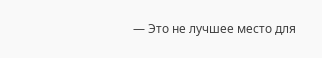— Это не лучшее место для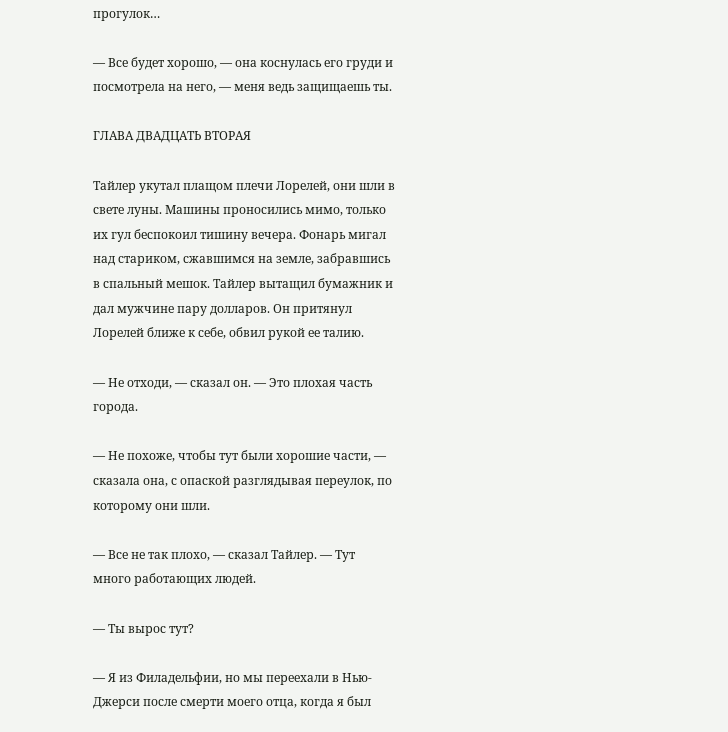прогулок…

— Все будет хорошо, — она коснулась его груди и посмотрела на него, — меня ведь защищаешь ты.

ГЛАВА ДВАДЦАТЬ ВТОРАЯ

Тайлер укутал плащом плечи Лорелей, они шли в свете луны. Машины проносились мимо, только их гул беспокоил тишину вечера. Фонарь мигал над стариком, сжавшимся на земле, забравшись в спальный мешок. Тайлер вытащил бумажник и дал мужчине пару долларов. Он притянул Лорелей ближе к себе, обвил рукой ее талию.

— Не отходи, — сказал он. — Это плохая часть города.

— Не похоже, чтобы тут были хорошие части, — сказала она, с опаской разглядывая переулок, по которому они шли.

— Все не так плохо, — сказал Тайлер. — Тут много работающих людей.

— Ты вырос тут?

— Я из Филадельфии, но мы переехали в Нью-Джерси после смерти моего отца, когда я был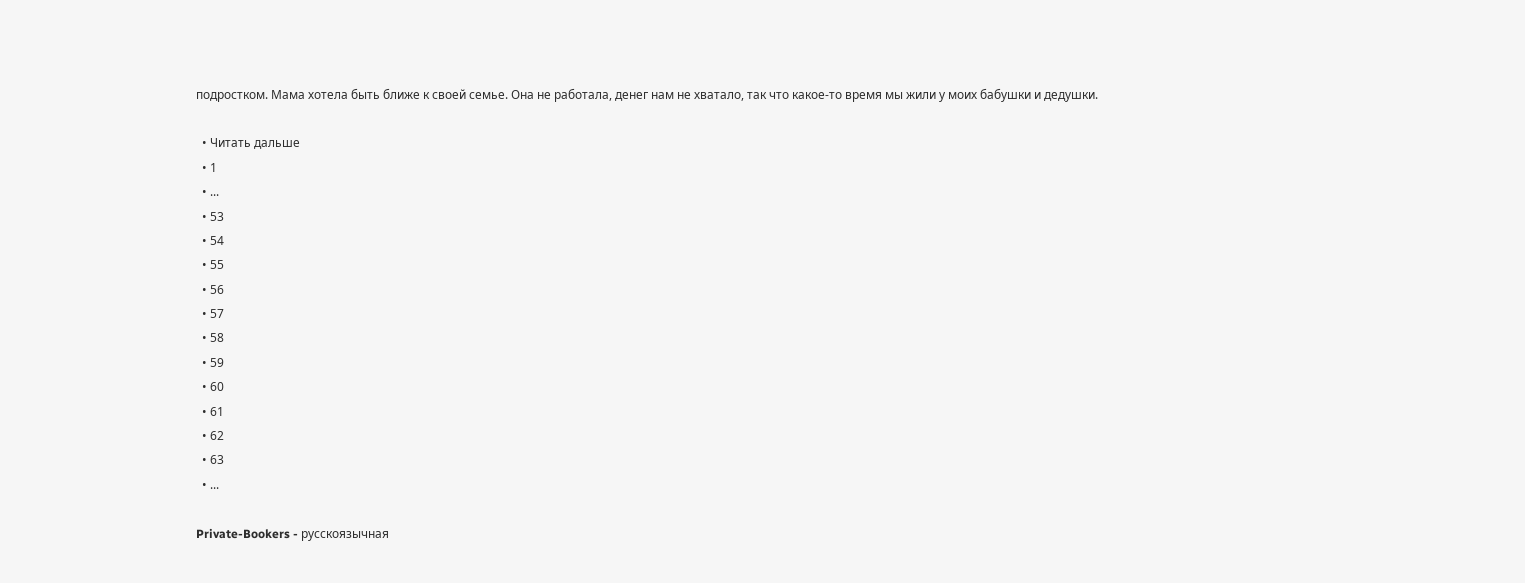подростком. Мама хотела быть ближе к своей семье. Она не работала, денег нам не хватало, так что какое-то время мы жили у моих бабушки и дедушки.

  • Читать дальше
  • 1
  • ...
  • 53
  • 54
  • 55
  • 56
  • 57
  • 58
  • 59
  • 60
  • 61
  • 62
  • 63
  • ...

Private-Bookers - русскоязычная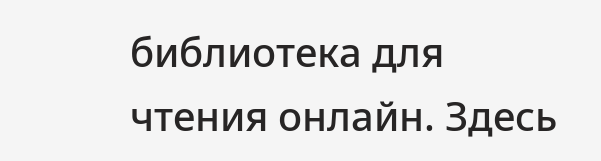библиотека для чтения онлайн. Здесь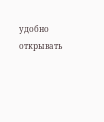удобно открывать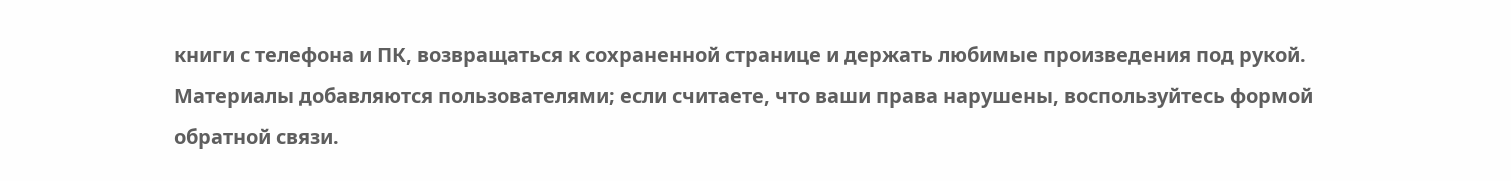книги с телефона и ПК, возвращаться к сохраненной странице и держать любимые произведения под рукой. Материалы добавляются пользователями; если считаете, что ваши права нарушены, воспользуйтесь формой обратной связи.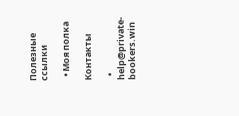Полезные ссылки

  • Моя полка

Контакты

  • help@private-bookers.win